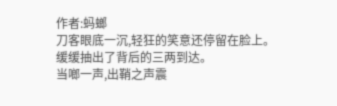作者:蚂螂
刀客眼底一沉,轻狂的笑意还停留在脸上。
缓缓抽出了背后的三两到达。
当啷一声,出鞘之声震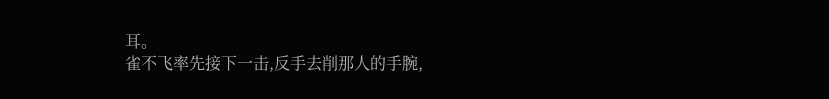耳。
雀不飞率先接下一击,反手去削那人的手腕,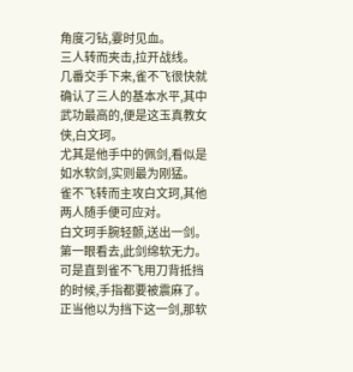角度刁钻,霎时见血。
三人转而夹击,拉开战线。
几番交手下来,雀不飞很快就确认了三人的基本水平,其中武功最高的,便是这玉真教女侠,白文珂。
尤其是他手中的佩剑,看似是如水软剑,实则最为刚猛。
雀不飞转而主攻白文珂,其他两人随手便可应对。
白文珂手腕轻颤,送出一剑。
第一眼看去,此剑绵软无力。
可是直到雀不飞用刀背抵挡的时候,手指都要被震麻了。
正当他以为挡下这一剑,那软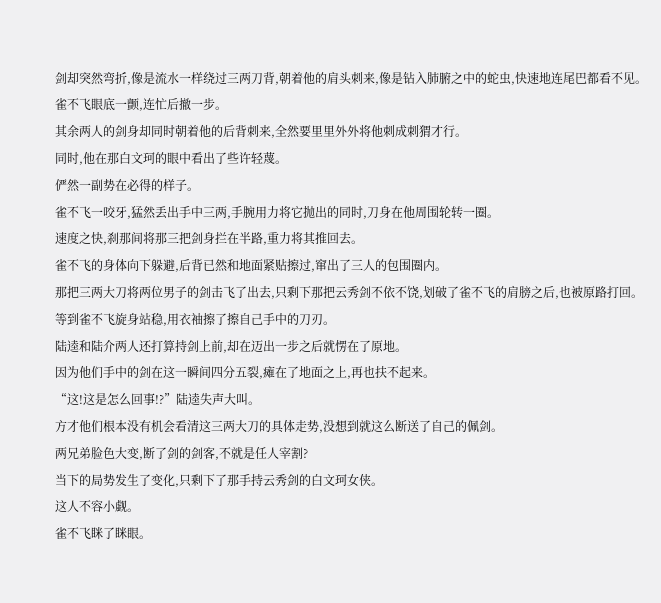剑却突然弯折,像是流水一样绕过三两刀背,朝着他的肩头刺来,像是钻入肺腑之中的蛇虫,快速地连尾巴都看不见。
雀不飞眼底一颤,连忙后撤一步。
其余两人的剑身却同时朝着他的后背刺来,全然要里里外外将他刺成刺猬才行。
同时,他在那白文珂的眼中看出了些许轻蔑。
俨然一副势在必得的样子。
雀不飞一咬牙,猛然丢出手中三两,手腕用力将它抛出的同时,刀身在他周围轮转一圈。
速度之快,刹那间将那三把剑身拦在半路,重力将其推回去。
雀不飞的身体向下躲避,后背已然和地面紧贴擦过,窜出了三人的包围圈内。
那把三两大刀将两位男子的剑击飞了出去,只剩下那把云秀剑不依不饶,划破了雀不飞的肩膀之后,也被原路打回。
等到雀不飞旋身站稳,用衣袖擦了擦自己手中的刀刃。
陆逵和陆介两人还打算持剑上前,却在迈出一步之后就愣在了原地。
因为他们手中的剑在这一瞬间四分五裂,瘫在了地面之上,再也扶不起来。
“这!这是怎么回事!?”陆逵失声大叫。
方才他们根本没有机会看清这三两大刀的具体走势,没想到就这么断送了自己的佩剑。
两兄弟脸色大变,断了剑的剑客,不就是任人宰割?
当下的局势发生了变化,只剩下了那手持云秀剑的白文珂女侠。
这人不容小觑。
雀不飞眯了眯眼。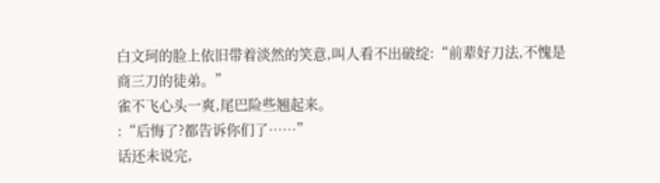白文珂的脸上依旧带着淡然的笑意,叫人看不出破绽:“前辈好刀法,不愧是商三刀的徒弟。”
雀不飞心头一爽,尾巴险些翘起来。
:“后悔了?都告诉你们了……”
话还未说完,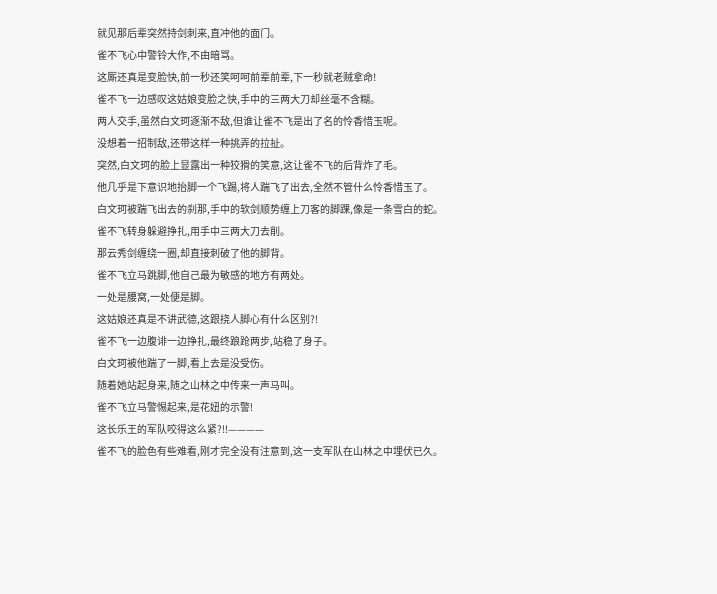就见那后辈突然持剑刺来,直冲他的面门。
雀不飞心中警铃大作,不由暗骂。
这厮还真是变脸快,前一秒还笑呵呵前辈前辈,下一秒就老贼拿命!
雀不飞一边感叹这姑娘变脸之快,手中的三两大刀却丝毫不含糊。
两人交手,虽然白文珂逐渐不敌,但谁让雀不飞是出了名的怜香惜玉呢。
没想着一招制敌,还带这样一种挑弄的拉扯。
突然,白文珂的脸上显露出一种狡猾的笑意,这让雀不飞的后背炸了毛。
他几乎是下意识地抬脚一个飞踢,将人踹飞了出去,全然不管什么怜香惜玉了。
白文珂被踹飞出去的刹那,手中的软剑顺势缠上刀客的脚踝,像是一条雪白的蛇。
雀不飞转身躲避挣扎,用手中三两大刀去削。
那云秀剑缠绕一圈,却直接刺破了他的脚背。
雀不飞立马跳脚,他自己最为敏感的地方有两处。
一处是腰窝,一处便是脚。
这姑娘还真是不讲武德,这跟挠人脚心有什么区别?!
雀不飞一边腹诽一边挣扎,最终踉跄两步,站稳了身子。
白文珂被他踹了一脚,看上去是没受伤。
随着她站起身来,随之山林之中传来一声马叫。
雀不飞立马警惕起来,是花妞的示警!
这长乐王的军队咬得这么紧?!!————
雀不飞的脸色有些难看,刚才完全没有注意到,这一支军队在山林之中埋伏已久。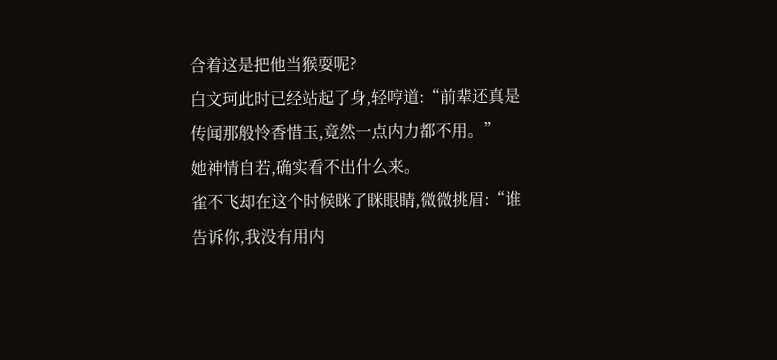合着这是把他当猴耍呢?
白文珂此时已经站起了身,轻哼道:“前辈还真是传闻那般怜香惜玉,竟然一点内力都不用。”
她神情自若,确实看不出什么来。
雀不飞却在这个时候眯了眯眼睛,微微挑眉:“谁告诉你,我没有用内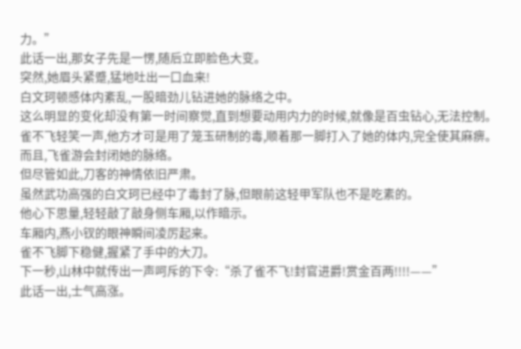力。”
此话一出,那女子先是一愣,随后立即脸色大变。
突然,她眉头紧蹙,猛地吐出一口血来!
白文珂顿感体内紊乱,一股暗劲儿钻进她的脉络之中。
这么明显的变化却没有第一时间察觉,直到想要动用内力的时候,就像是百虫钻心,无法控制。
雀不飞轻笑一声,他方才可是用了笼玉研制的毒,顺着那一脚打入了她的体内,完全使其麻痹。
而且,飞雀游会封闭她的脉络。
但尽管如此,刀客的神情依旧严肃。
虽然武功高强的白文珂已经中了毒封了脉,但眼前这轻甲军队也不是吃素的。
他心下思量,轻轻敲了敲身侧车厢,以作暗示。
车厢内,燕小钗的眼神瞬间凌厉起来。
雀不飞脚下稳健,握紧了手中的大刀。
下一秒,山林中就传出一声呵斥的下令:“杀了雀不飞!封官进爵!赏金百两!!!!——”
此话一出,士气高涨。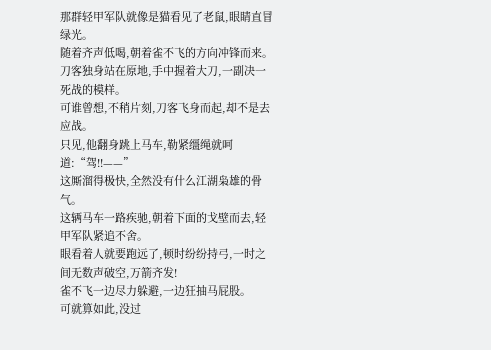那群轻甲军队就像是猫看见了老鼠,眼睛直冒绿光。
随着齐声低喝,朝着雀不飞的方向冲锋而来。
刀客独身站在原地,手中握着大刀,一副决一死战的模样。
可谁曾想,不稍片刻,刀客飞身而起,却不是去应战。
只见,他翻身跳上马车,勒紧缰绳就呵道:“驾!!——”
这厮溜得极快,全然没有什么江湖枭雄的骨气。
这辆马车一路疾驰,朝着下面的戈壁而去,轻甲军队紧追不舍。
眼看着人就要跑远了,顿时纷纷持弓,一时之间无数声破空,万箭齐发!
雀不飞一边尽力躲避,一边狂抽马屁股。
可就算如此,没过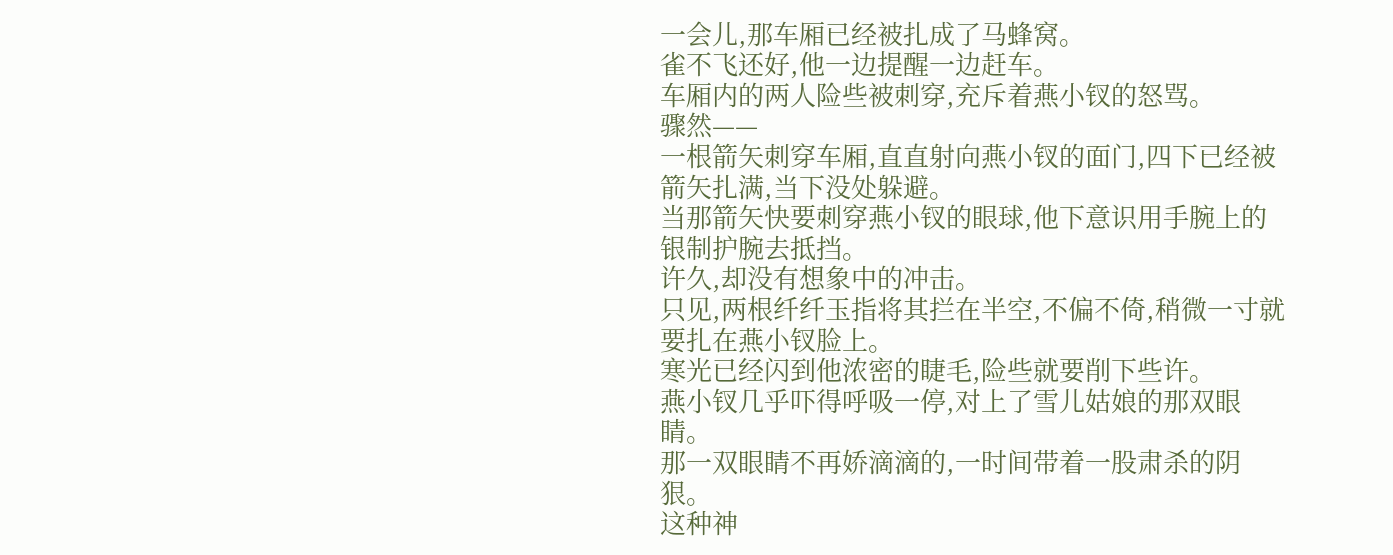一会儿,那车厢已经被扎成了马蜂窝。
雀不飞还好,他一边提醒一边赶车。
车厢内的两人险些被刺穿,充斥着燕小钗的怒骂。
骤然——
一根箭矢刺穿车厢,直直射向燕小钗的面门,四下已经被箭矢扎满,当下没处躲避。
当那箭矢快要刺穿燕小钗的眼球,他下意识用手腕上的银制护腕去抵挡。
许久,却没有想象中的冲击。
只见,两根纤纤玉指将其拦在半空,不偏不倚,稍微一寸就要扎在燕小钗脸上。
寒光已经闪到他浓密的睫毛,险些就要削下些许。
燕小钗几乎吓得呼吸一停,对上了雪儿姑娘的那双眼睛。
那一双眼睛不再娇滴滴的,一时间带着一股肃杀的阴狠。
这种神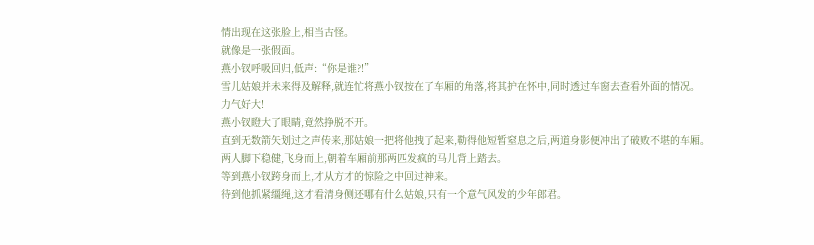情出现在这张脸上,相当古怪。
就像是一张假面。
燕小钗呼吸回归,低声:“你是谁?!”
雪儿姑娘并未来得及解释,就连忙将燕小钗按在了车厢的角落,将其护在怀中,同时透过车窗去查看外面的情况。
力气好大!
燕小钗瞪大了眼睛,竟然挣脱不开。
直到无数箭矢划过之声传来,那姑娘一把将他拽了起来,勒得他短暂窒息之后,两道身影便冲出了破败不堪的车厢。
两人脚下稳健,飞身而上,朝着车厢前那两匹发疯的马儿背上踏去。
等到燕小钗跨身而上,才从方才的惊险之中回过神来。
待到他抓紧缰绳,这才看清身侧还哪有什么姑娘,只有一个意气风发的少年郎君。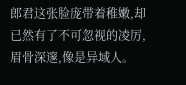郎君这张脸庞带着稚嫩,却已然有了不可忽视的凌厉,眉骨深邃,像是异域人。